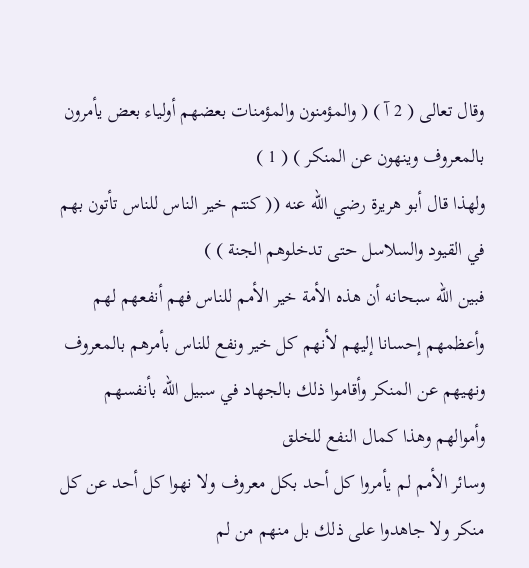وقال تعالى ( 2 آ ) ( والمؤمنون والمؤمنات بعضهم أولياء بعض يأمرون بالمعروف وينهون عن المنكر ) ( 1 )
ولهذا قال أبو هريرة رضي الله عنه (( كنتم خير الناس للناس تأتون بهم في القيود والسلاسل حتى تدخلوهم الجنة ) )
فبين الله سبحانه أن هذه الأمة خير الأمم للناس فهم أنفعهم لهم وأعظمهم إحسانا إليهم لأنهم كل خير ونفع للناس بأمرهم بالمعروف ونهيهم عن المنكر وأقاموا ذلك بالجهاد في سبيل الله بأنفسهم وأموالهم وهذا كمال النفع للخلق
وسائر الأمم لم يأمروا كل أحد بكل معروف ولا نهوا كل أحد عن كل منكر ولا جاهدوا على ذلك بل منهم من لم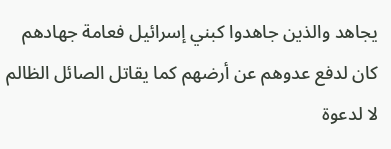يجاهد والذين جاهدوا كبني إسرائيل فعامة جهادهم كان لدفع عدوهم عن أرضهم كما يقاتل الصائل الظالم لا لدعوة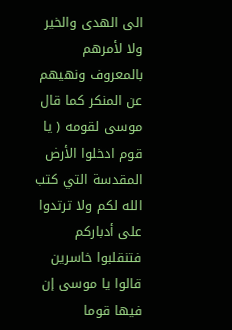الى الهدى والخير ولا لأمرهم بالمعروف ونهيهم عن المنكر كما قال موسى لقومه ( يا قوم ادخلوا الأرض المقدسة التي كتب الله لكم ولا ترتدوا على أدباركم فتنقلبوا خاسرين قالوا يا موسى إن فيها قوما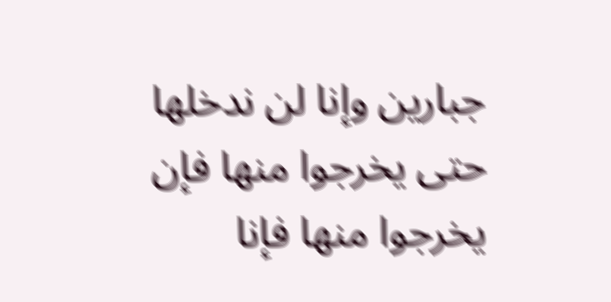جبارين وإنا لن ندخلها حتى يخرجوا منها فإن يخرجوا منها فإنا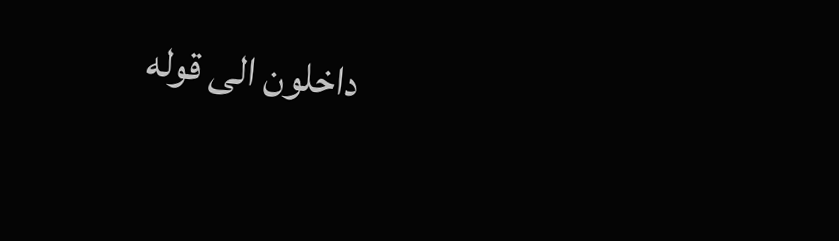داخلون الى قوله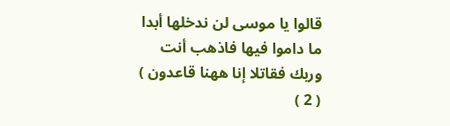قالوا يا موسى لن ندخلها أبدا ما داموا فيها فاذهب أنت وربك فقاتلا إنا ههنا قاعدون ) ( 2 )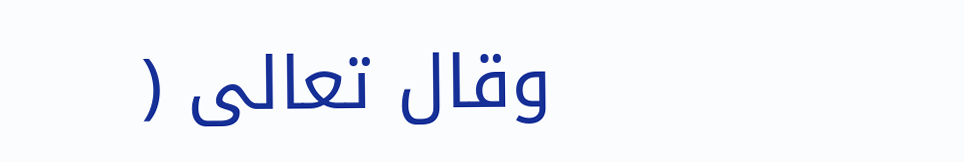وقال تعالى (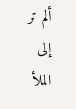ألم تر إلى الملأ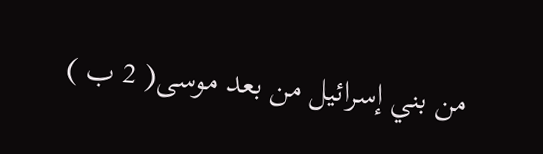من بني إسرائيل من بعد موسى( 2 ب )